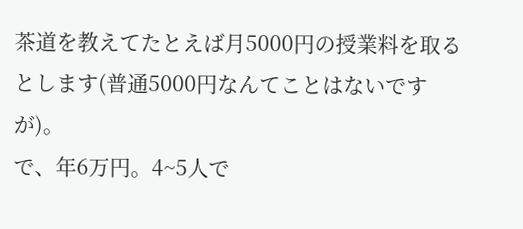茶道を教えてたとえば月5000円の授業料を取るとします(普通5000円なんてことはないですが)。
で、年6万円。4~5人で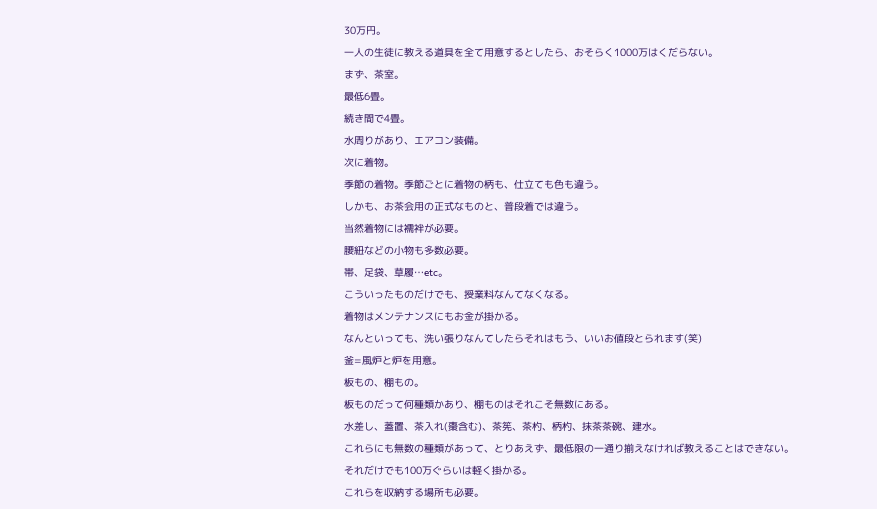30万円。
一人の生徒に教える道具を全て用意するとしたら、おそらく1000万はくだらない。
まず、茶室。
最低6畳。
続き間で4畳。
水周りがあり、エアコン装備。
次に着物。
季節の着物。季節ごとに着物の柄も、仕立ても色も違う。
しかも、お茶会用の正式なものと、普段着では違う。
当然着物には襦袢が必要。
腰紐などの小物も多数必要。
帯、足袋、草履…etc。
こういったものだけでも、授業料なんてなくなる。
着物はメンテナンスにもお金が掛かる。
なんといっても、洗い張りなんてしたらそれはもう、いいお値段とられます(笑)
釜=風炉と炉を用意。
板もの、棚もの。
板ものだって何種類かあり、棚ものはそれこそ無数にある。
水差し、蓋置、茶入れ(棗含む)、茶筅、茶杓、柄杓、抹茶茶碗、建水。
これらにも無数の種類があって、とりあえず、最低限の一通り揃えなければ教えることはできない。
それだけでも100万ぐらいは軽く掛かる。
これらを収納する場所も必要。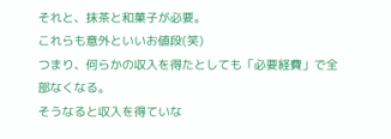それと、抹茶と和菓子が必要。
これらも意外といいお値段(笑)
つまり、何らかの収入を得たとしても「必要経費」で全部なくなる。
そうなると収入を得ていな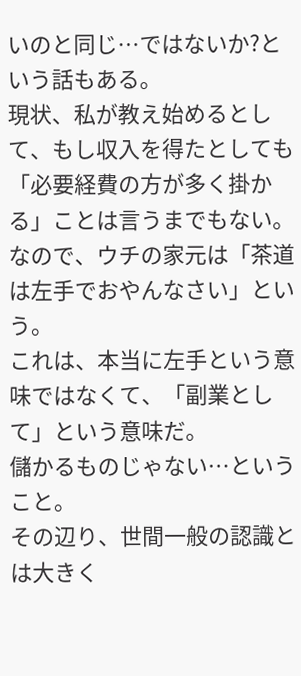いのと同じ…ではないか?という話もある。
現状、私が教え始めるとして、もし収入を得たとしても「必要経費の方が多く掛かる」ことは言うまでもない。
なので、ウチの家元は「茶道は左手でおやんなさい」という。
これは、本当に左手という意味ではなくて、「副業として」という意味だ。
儲かるものじゃない…ということ。
その辺り、世間一般の認識とは大きく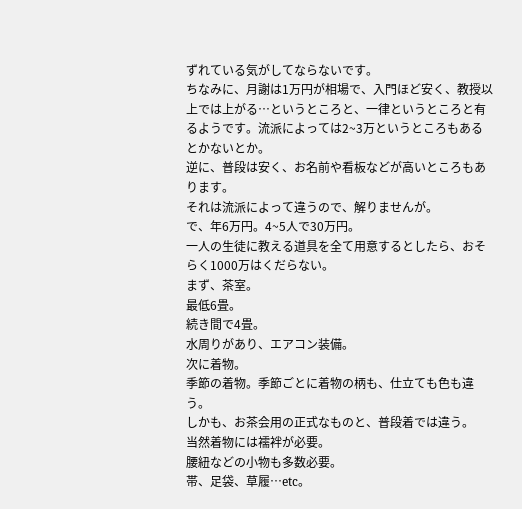ずれている気がしてならないです。
ちなみに、月謝は1万円が相場で、入門ほど安く、教授以上では上がる…というところと、一律というところと有るようです。流派によっては2~3万というところもあるとかないとか。
逆に、普段は安く、お名前や看板などが高いところもあります。
それは流派によって違うので、解りませんが。
で、年6万円。4~5人で30万円。
一人の生徒に教える道具を全て用意するとしたら、おそらく1000万はくだらない。
まず、茶室。
最低6畳。
続き間で4畳。
水周りがあり、エアコン装備。
次に着物。
季節の着物。季節ごとに着物の柄も、仕立ても色も違う。
しかも、お茶会用の正式なものと、普段着では違う。
当然着物には襦袢が必要。
腰紐などの小物も多数必要。
帯、足袋、草履…etc。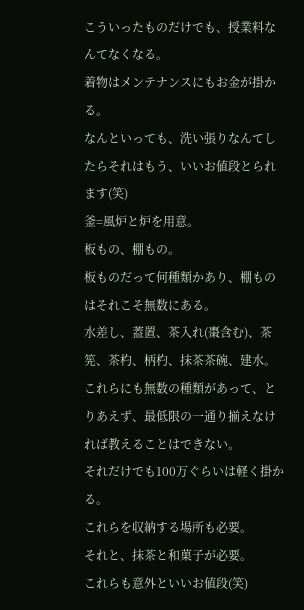こういったものだけでも、授業料なんてなくなる。
着物はメンテナンスにもお金が掛かる。
なんといっても、洗い張りなんてしたらそれはもう、いいお値段とられます(笑)
釜=風炉と炉を用意。
板もの、棚もの。
板ものだって何種類かあり、棚ものはそれこそ無数にある。
水差し、蓋置、茶入れ(棗含む)、茶筅、茶杓、柄杓、抹茶茶碗、建水。
これらにも無数の種類があって、とりあえず、最低限の一通り揃えなければ教えることはできない。
それだけでも100万ぐらいは軽く掛かる。
これらを収納する場所も必要。
それと、抹茶と和菓子が必要。
これらも意外といいお値段(笑)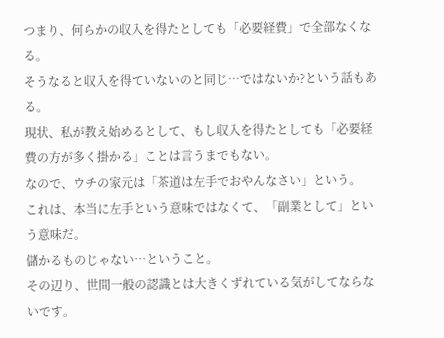つまり、何らかの収入を得たとしても「必要経費」で全部なくなる。
そうなると収入を得ていないのと同じ…ではないか?という話もある。
現状、私が教え始めるとして、もし収入を得たとしても「必要経費の方が多く掛かる」ことは言うまでもない。
なので、ウチの家元は「茶道は左手でおやんなさい」という。
これは、本当に左手という意味ではなくて、「副業として」という意味だ。
儲かるものじゃない…ということ。
その辺り、世間一般の認識とは大きくずれている気がしてならないです。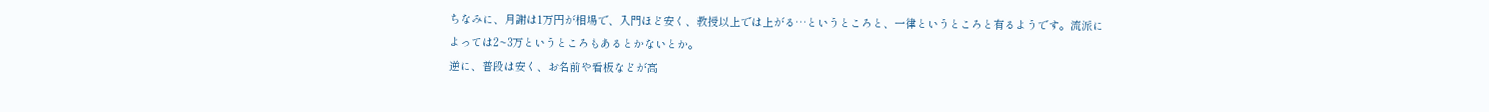ちなみに、月謝は1万円が相場で、入門ほど安く、教授以上では上がる…というところと、一律というところと有るようです。流派によっては2~3万というところもあるとかないとか。
逆に、普段は安く、お名前や看板などが高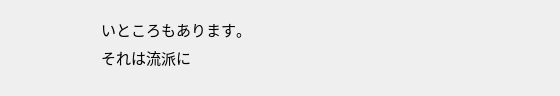いところもあります。
それは流派に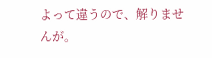よって違うので、解りませんが。